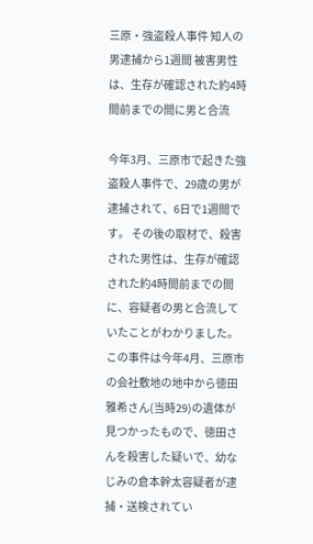三原・強盗殺人事件 知人の男逮捕から1週間 被害男性は、生存が確認された約4時間前までの間に男と合流

今年3月、三原市で起きた強盗殺人事件で、29歳の男が逮捕されて、6日で1週間です。 その後の取材で、殺害された男性は、生存が確認された約4時間前までの間に、容疑者の男と合流していたことがわかりました。 この事件は今年4月、三原市の会社敷地の地中から徳田雅希さん(当時29)の遺体が見つかったもので、徳田さんを殺害した疑いで、幼なじみの倉本幹太容疑者が逮捕・送検されてい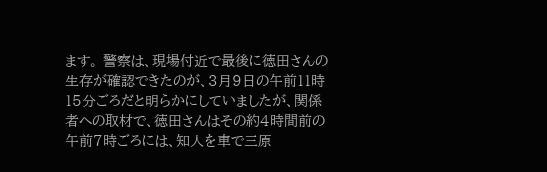ます。 警察は、現場付近で最後に徳田さんの生存が確認できたのが、3月9日の午前11時15分ごろだと明らかにしていましたが、関係者への取材で、徳田さんはその約4時間前の午前7時ごろには、知人を車で三原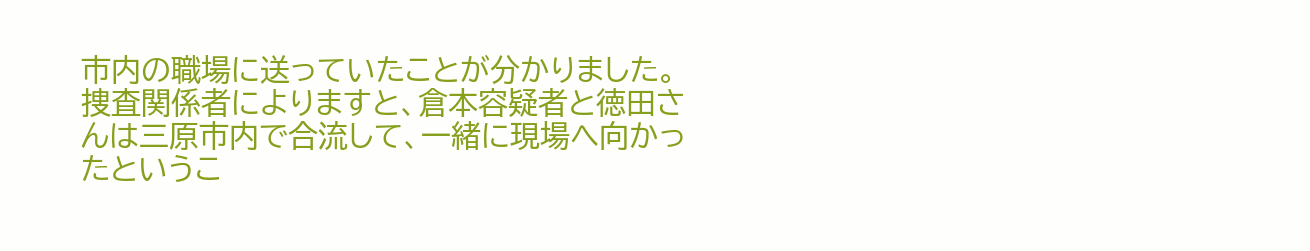市内の職場に送っていたことが分かりました。 捜査関係者によりますと、倉本容疑者と徳田さんは三原市内で合流して、一緒に現場へ向かったというこ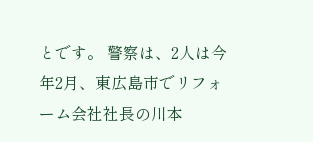とです。 警察は、2人は今年2月、東広島市でリフォーム会社社長の川本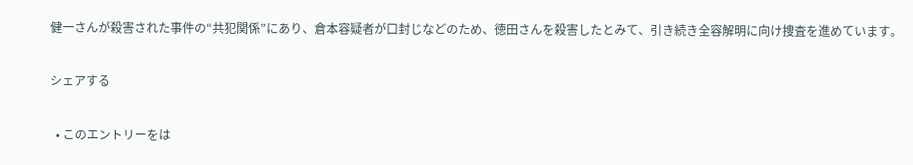健一さんが殺害された事件の“共犯関係”にあり、倉本容疑者が口封じなどのため、徳田さんを殺害したとみて、引き続き全容解明に向け捜査を進めています。

シェアする

  • このエントリーをは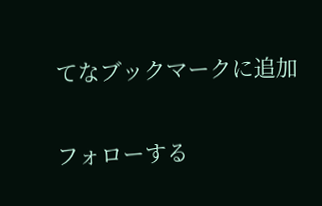てなブックマークに追加

フォローする